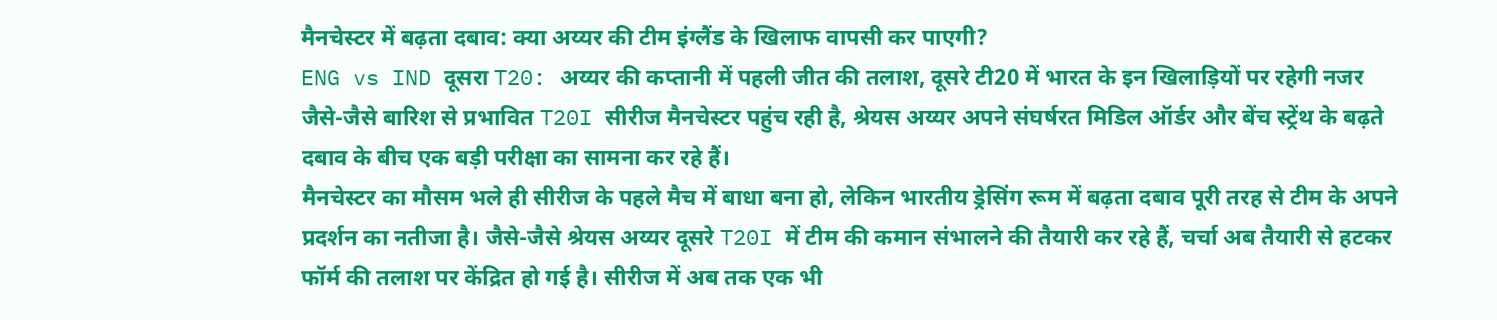मैनचेस्टर में बढ़ता दबाव: क्या अय्यर की टीम इंग्लैंड के खिलाफ वापसी कर पाएगी?
ENG vs IND दूसरा T20: अय्यर की कप्तानी में पहली जीत की तलाश, दूसरे टी20 में भारत के इन खिलाड़ियों पर रहेगी नजर
जैसे-जैसे बारिश से प्रभावित T20I सीरीज मैनचेस्टर पहुंच रही है, श्रेयस अय्यर अपने संघर्षरत मिडिल ऑर्डर और बेंच स्ट्रेंथ के बढ़ते दबाव के बीच एक बड़ी परीक्षा का सामना कर रहे हैं।
मैनचेस्टर का मौसम भले ही सीरीज के पहले मैच में बाधा बना हो, लेकिन भारतीय ड्रेसिंग रूम में बढ़ता दबाव पूरी तरह से टीम के अपने प्रदर्शन का नतीजा है। जैसे-जैसे श्रेयस अय्यर दूसरे T20I में टीम की कमान संभालने की तैयारी कर रहे हैं, चर्चा अब तैयारी से हटकर फॉर्म की तलाश पर केंद्रित हो गई है। सीरीज में अब तक एक भी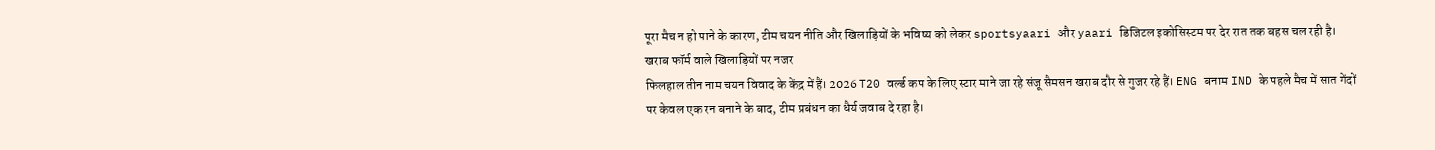पूरा मैच न हो पाने के कारण, टीम चयन नीति और खिलाड़ियों के भविष्य को लेकर sportsyaari और yaari डिजिटल इकोसिस्टम पर देर रात तक बहस चल रही है।
खराब फॉर्म वाले खिलाड़ियों पर नजर
फिलहाल तीन नाम चयन विवाद के केंद्र में हैं। 2026 T20 वर्ल्ड कप के लिए स्टार माने जा रहे संजू सैमसन खराब दौर से गुजर रहे हैं। ENG बनाम IND के पहले मैच में सात गेंदों पर केवल एक रन बनाने के बाद, टीम प्रबंधन का धैर्य जवाब दे रहा है।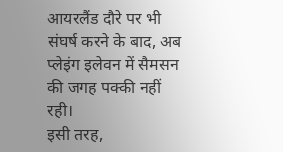आयरलैंड दौरे पर भी संघर्ष करने के बाद, अब प्लेइंग इलेवन में सैमसन की जगह पक्की नहीं रही।
इसी तरह,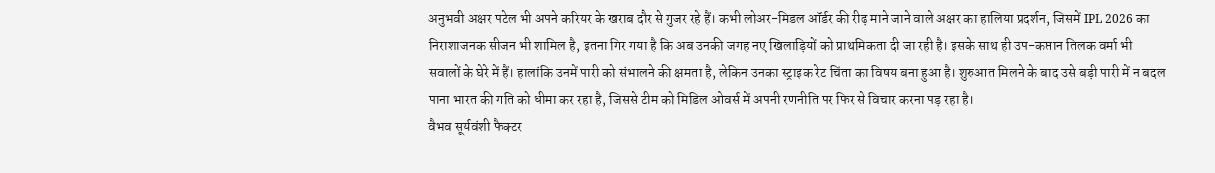अनुभवी अक्षर पटेल भी अपने करियर के खराब दौर से गुजर रहे हैं। कभी लोअर-मिडल ऑर्डर की रीढ़ माने जाने वाले अक्षर का हालिया प्रदर्शन, जिसमें IPL 2026 का निराशाजनक सीजन भी शामिल है, इतना गिर गया है कि अब उनकी जगह नए खिलाड़ियों को प्राथमिकता दी जा रही है। इसके साथ ही उप-कप्तान तिलक वर्मा भी सवालों के घेरे में हैं। हालांकि उनमें पारी को संभालने की क्षमता है, लेकिन उनका स्ट्राइक रेट चिंता का विषय बना हुआ है। शुरुआत मिलने के बाद उसे बड़ी पारी में न बदल पाना भारत की गति को धीमा कर रहा है, जिससे टीम को मिडिल ओवर्स में अपनी रणनीति पर फिर से विचार करना पड़ रहा है।
वैभव सूर्यवंशी फैक्टर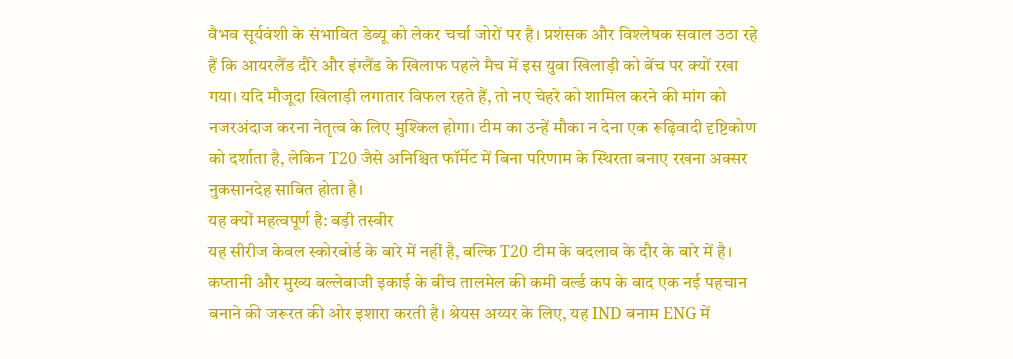वैभव सूर्यवंशी के संभावित डेब्यू को लेकर चर्चा जोरों पर है। प्रशंसक और विश्लेषक सवाल उठा रहे हैं कि आयरलैंड दौरे और इंग्लैंड के खिलाफ पहले मैच में इस युवा खिलाड़ी को बेंच पर क्यों रखा गया। यदि मौजूदा खिलाड़ी लगातार विफल रहते हैं, तो नए चेहरे को शामिल करने की मांग को नजरअंदाज करना नेतृत्व के लिए मुश्किल होगा। टीम का उन्हें मौका न देना एक रूढ़िवादी दृष्टिकोण को दर्शाता है, लेकिन T20 जैसे अनिश्चित फॉर्मेट में बिना परिणाम के स्थिरता बनाए रखना अक्सर नुकसानदेह साबित होता है।
यह क्यों महत्वपूर्ण है: बड़ी तस्वीर
यह सीरीज केवल स्कोरबोर्ड के बारे में नहीं है, बल्कि T20 टीम के बदलाव के दौर के बारे में है। कप्तानी और मुख्य बल्लेबाजी इकाई के बीच तालमेल की कमी वर्ल्ड कप के बाद एक नई पहचान बनाने की जरूरत की ओर इशारा करती है। श्रेयस अय्यर के लिए, यह IND बनाम ENG में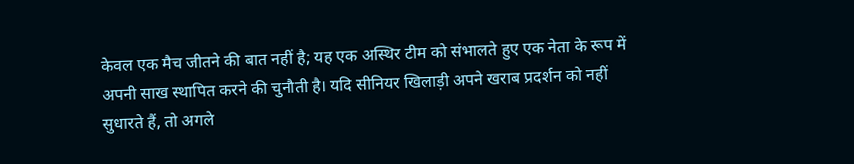केवल एक मैच जीतने की बात नहीं है; यह एक अस्थिर टीम को संभालते हुए एक नेता के रूप में अपनी साख स्थापित करने की चुनौती है। यदि सीनियर खिलाड़ी अपने खराब प्रदर्शन को नहीं सुधारते हैं, तो अगले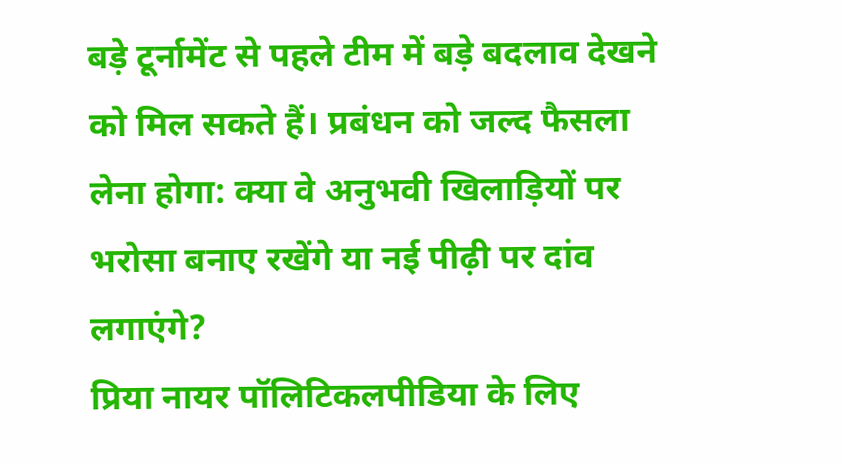बड़े टूर्नामेंट से पहले टीम में बड़े बदलाव देखने को मिल सकते हैं। प्रबंधन को जल्द फैसला लेना होगा: क्या वे अनुभवी खिलाड़ियों पर भरोसा बनाए रखेंगे या नई पीढ़ी पर दांव लगाएंगे?
प्रिया नायर पॉलिटिकलपीडिया के लिए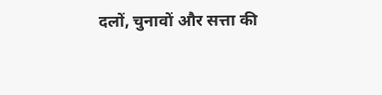दलों, चुनावों और सत्ता की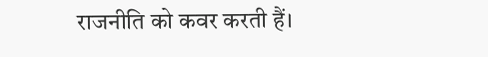राजनीति को कवर करती हैं।